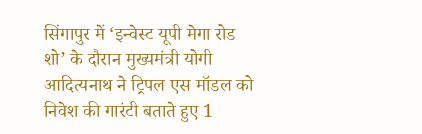सिंगापुर में ‘इन्वेस्ट यूपी मेगा रोड शो’ के दौरान मुख्यमंत्री योगी आदित्यनाथ ने ट्रिपल एस मॉडल को निवेश की गारंटी बताते हुए 1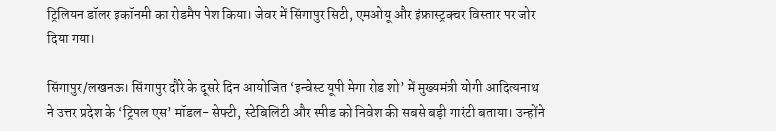ट्रिलियन डॉलर इकॉनमी का रोडमैप पेश किया। जेवर में सिंगापुर सिटी, एमओयू और इंफ्रास्ट्रक्चर विस्तार पर जोर दिया गया।

सिंगापुर/लखनऊ। सिंगापुर दौरे के दूसरे दिन आयोजित ‘इन्वेस्ट यूपी मेगा रोड शो’ में मुख्यमंत्री योगी आदित्यनाथ ने उत्तर प्रदेश के ‘ट्रिपल एस’ मॉडल- सेफ्टी, स्टेबिलिटी और स्पीड को निवेश की सबसे बड़ी गारंटी बताया। उन्होंने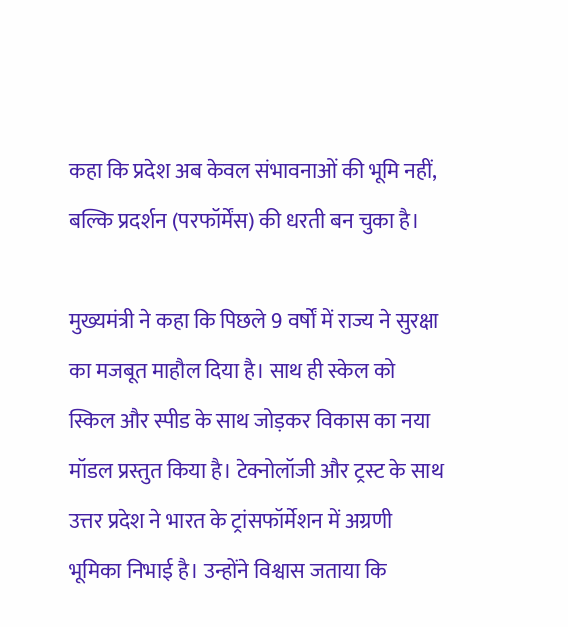कहा कि प्रदेश अब केवल संभावनाओं की भूमि नहीं, बल्कि प्रदर्शन (परफॉर्मेंस) की धरती बन चुका है।

मुख्यमंत्री ने कहा कि पिछले 9 वर्षों में राज्य ने सुरक्षा का मजबूत माहौल दिया है। साथ ही स्केल को स्किल और स्पीड के साथ जोड़कर विकास का नया मॉडल प्रस्तुत किया है। टेक्नोलॉजी और ट्रस्ट के साथ उत्तर प्रदेश ने भारत के ट्रांसफॉर्मेशन में अग्रणी भूमिका निभाई है। उन्होंने विश्वास जताया कि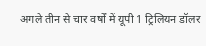अगले तीन से चार वर्षों में यूपी 1 ट्रिलियन डॉलर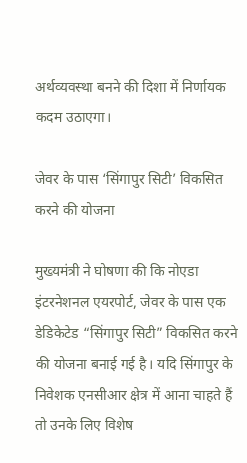अर्थव्यवस्था बनने की दिशा में निर्णायक कदम उठाएगा।

जेवर के पास ‘सिंगापुर सिटी’ विकसित करने की योजना

मुख्यमंत्री ने घोषणा की कि नोएडा इंटरनेशनल एयरपोर्ट, जेवर के पास एक डेडिकेटेड “सिंगापुर सिटी” विकसित करने की योजना बनाई गई है। यदि सिंगापुर के निवेशक एनसीआर क्षेत्र में आना चाहते हैं तो उनके लिए विशेष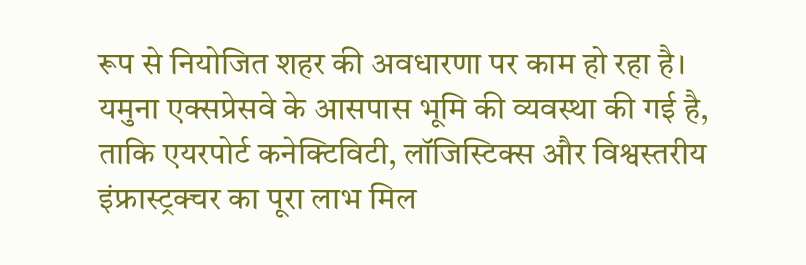रूप से नियोजित शहर की अवधारणा पर काम हो रहा है। यमुना एक्सप्रेसवे के आसपास भूमि की व्यवस्था की गई है, ताकि एयरपोर्ट कनेक्टिविटी, लॉजिस्टिक्स और विश्वस्तरीय इंफ्रास्ट्रक्चर का पूरा लाभ मिल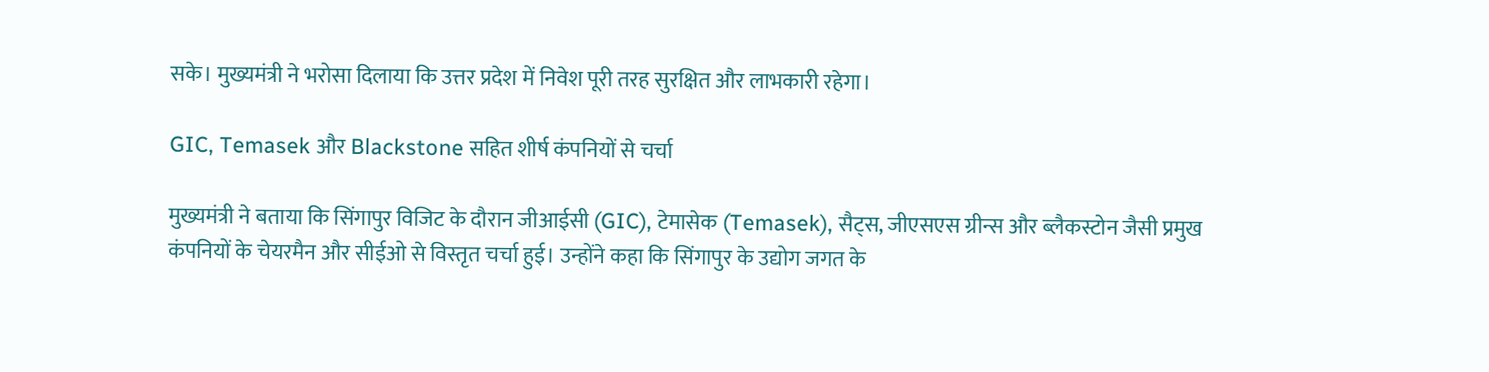सके। मुख्यमंत्री ने भरोसा दिलाया कि उत्तर प्रदेश में निवेश पूरी तरह सुरक्षित और लाभकारी रहेगा।

GIC, Temasek और Blackstone सहित शीर्ष कंपनियों से चर्चा

मुख्यमंत्री ने बताया कि सिंगापुर विजिट के दौरान जीआईसी (GIC), टेमासेक (Temasek), सैट्स, जीएसएस ग्रीन्स और ब्लैकस्टोन जैसी प्रमुख कंपनियों के चेयरमैन और सीईओ से विस्तृत चर्चा हुई। उन्होंने कहा कि सिंगापुर के उद्योग जगत के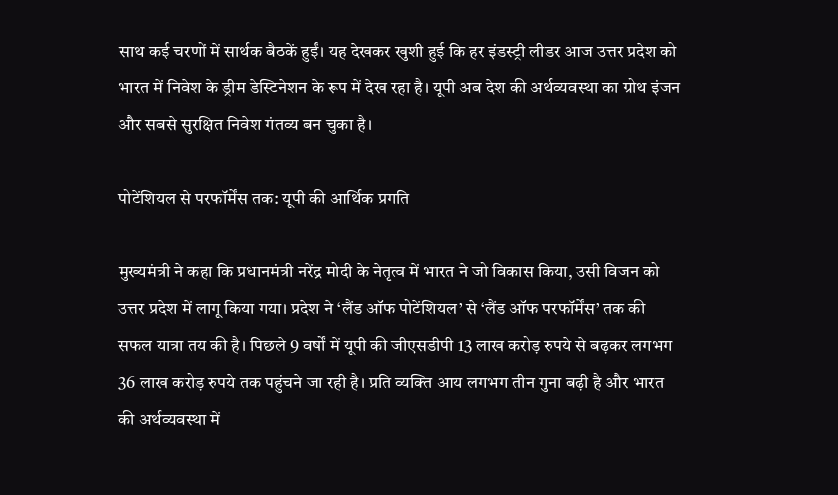साथ कई चरणों में सार्थक बैठकें हुईं। यह देखकर खुशी हुई कि हर इंडस्ट्री लीडर आज उत्तर प्रदेश को भारत में निवेश के ड्रीम डेस्टिनेशन के रूप में देख रहा है। यूपी अब देश की अर्थव्यवस्था का ग्रोथ इंजन और सबसे सुरक्षित निवेश गंतव्य बन चुका है।

पोटेंशियल से परफॉर्मेंस तक: यूपी की आर्थिक प्रगति

मुख्यमंत्री ने कहा कि प्रधानमंत्री नरेंद्र मोदी के नेतृत्व में भारत ने जो विकास किया, उसी विजन को उत्तर प्रदेश में लागू किया गया। प्रदेश ने ‘लैंड ऑफ पोटेंशियल’ से ‘लैंड ऑफ परफॉर्मेंस’ तक की सफल यात्रा तय की है। पिछले 9 वर्षों में यूपी की जीएसडीपी 13 लाख करोड़ रुपये से बढ़कर लगभग 36 लाख करोड़ रुपये तक पहुंचने जा रही है। प्रति व्यक्ति आय लगभग तीन गुना बढ़ी है और भारत की अर्थव्यवस्था में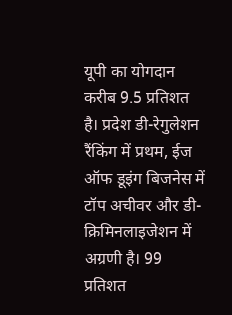यूपी का योगदान करीब 9.5 प्रतिशत है। प्रदेश डी-रेगुलेशन रैंकिंग में प्रथम, ईज ऑफ डूइंग बिजनेस में टॉप अचीवर और डी-क्रिमिनलाइजेशन में अग्रणी है। 99 प्रतिशत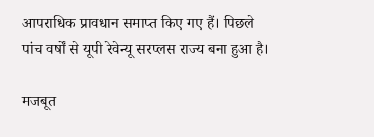आपराधिक प्रावधान समाप्त किए गए हैं। पिछले पांच वर्षों से यूपी रेवेन्यू सरप्लस राज्य बना हुआ है।

मजबूत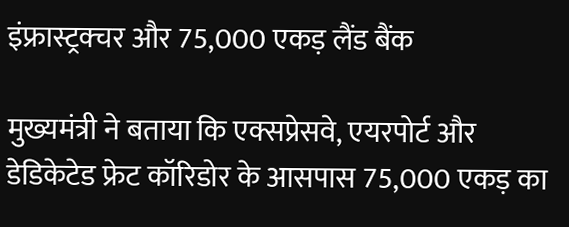इंफ्रास्ट्रक्चर और 75,000 एकड़ लैंड बैंक

मुख्यमंत्री ने बताया कि एक्सप्रेसवे, एयरपोर्ट और डेडिकेटेड फ्रेट कॉरिडोर के आसपास 75,000 एकड़ का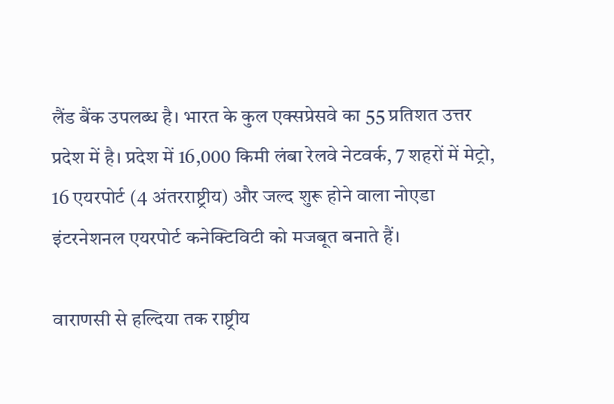लैंड बैंक उपलब्ध है। भारत के कुल एक्सप्रेसवे का 55 प्रतिशत उत्तर प्रदेश में है। प्रदेश में 16,000 किमी लंबा रेलवे नेटवर्क, 7 शहरों में मेट्रो, 16 एयरपोर्ट (4 अंतरराष्ट्रीय) और जल्द शुरू होने वाला नोएडा इंटरनेशनल एयरपोर्ट कनेक्टिविटी को मजबूत बनाते हैं।

वाराणसी से हल्दिया तक राष्ट्रीय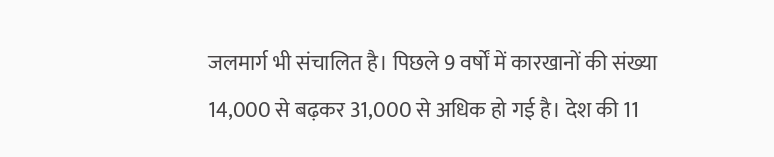जलमार्ग भी संचालित है। पिछले 9 वर्षों में कारखानों की संख्या 14,000 से बढ़कर 31,000 से अधिक हो गई है। देश की 11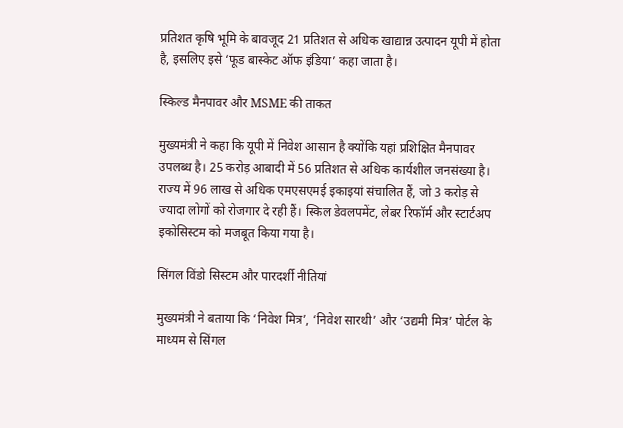प्रतिशत कृषि भूमि के बावजूद 21 प्रतिशत से अधिक खाद्यान्न उत्पादन यूपी में होता है, इसलिए इसे ‘फूड बास्केट ऑफ इंडिया’ कहा जाता है।

स्किल्ड मैनपावर और MSME की ताकत

मुख्यमंत्री ने कहा कि यूपी में निवेश आसान है क्योंकि यहां प्रशिक्षित मैनपावर उपलब्ध है। 25 करोड़ आबादी में 56 प्रतिशत से अधिक कार्यशील जनसंख्या है। राज्य में 96 लाख से अधिक एमएसएमई इकाइयां संचालित हैं, जो 3 करोड़ से ज्यादा लोगों को रोजगार दे रही हैं। स्किल डेवलपमेंट, लेबर रिफॉर्म और स्टार्टअप इकोसिस्टम को मजबूत किया गया है।

सिंगल विंडो सिस्टम और पारदर्शी नीतियां

मुख्यमंत्री ने बताया कि ‘निवेश मित्र’, ‘निवेश सारथी’ और ‘उद्यमी मित्र’ पोर्टल के माध्यम से सिंगल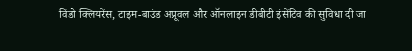विंडो क्लियरेंस, टाइम-बाउंड अप्रूवल और ऑनलाइन डीबीटी इंसेंटिव की सुविधा दी जा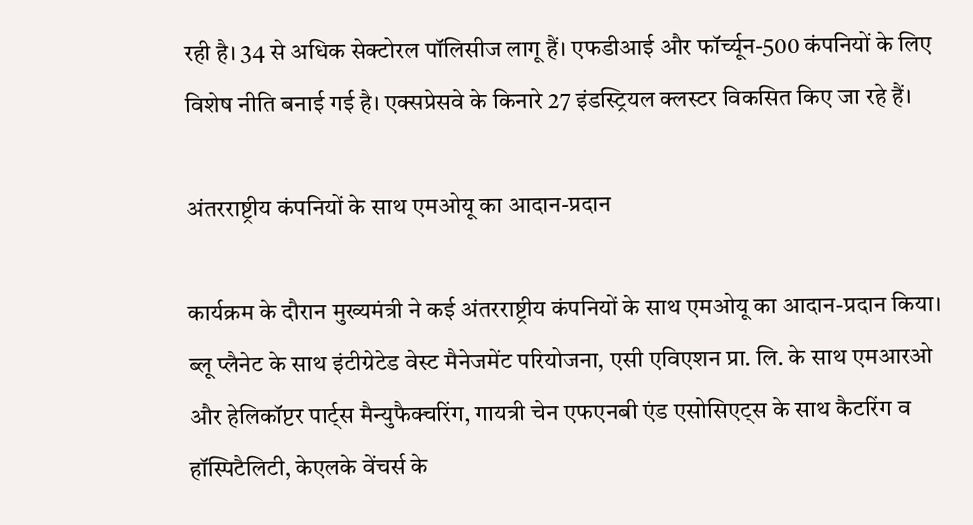रही है। 34 से अधिक सेक्टोरल पॉलिसीज लागू हैं। एफडीआई और फॉर्च्यून-500 कंपनियों के लिए विशेष नीति बनाई गई है। एक्सप्रेसवे के किनारे 27 इंडस्ट्रियल क्लस्टर विकसित किए जा रहे हैं।

अंतरराष्ट्रीय कंपनियों के साथ एमओयू का आदान-प्रदान

कार्यक्रम के दौरान मुख्यमंत्री ने कई अंतरराष्ट्रीय कंपनियों के साथ एमओयू का आदान-प्रदान किया। ब्लू प्लैनेट के साथ इंटीग्रेटेड वेस्ट मैनेजमेंट परियोजना, एसी एविएशन प्रा. लि. के साथ एमआरओ और हेलिकॉप्टर पार्ट्स मैन्युफैक्चरिंग, गायत्री चेन एफएनबी एंड एसोसिएट्स के साथ कैटरिंग व हॉस्पिटैलिटी, केएलके वेंचर्स के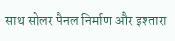साथ सोलर पैनल निर्माण और इश्तारा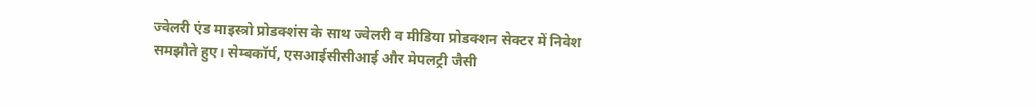ज्वेलरी एंड माइस्त्रो प्रोडक्शंस के साथ ज्वेलरी व मीडिया प्रोडक्शन सेक्टर में निवेश समझौते हुए। सेम्बकॉर्प, एसआईसीसीआई और मेपलट्री जैसी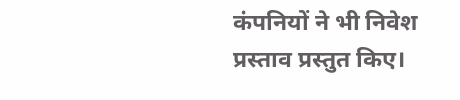कंपनियों ने भी निवेश प्रस्ताव प्रस्तुत किए।